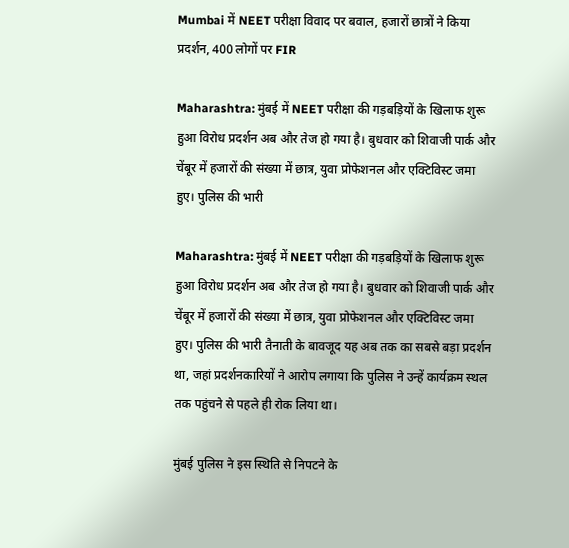Mumbai में NEET परीक्षा विवाद पर बवाल, हजारों छात्रों ने किया प्रदर्शन, 400 लोगों पर FIR

Maharashtra: मुंबई में NEET परीक्षा की गड़बड़ियों के खिलाफ शुरू हुआ विरोध प्रदर्शन अब और तेज हो गया है। बुधवार को शिवाजी पार्क और चेंबूर में हजारों की संख्या में छात्र, युवा प्रोफेशनल और एक्टिविस्ट जमा हुए। पुलिस की भारी

Maharashtra: मुंबई में NEET परीक्षा की गड़बड़ियों के खिलाफ शुरू हुआ विरोध प्रदर्शन अब और तेज हो गया है। बुधवार को शिवाजी पार्क और चेंबूर में हजारों की संख्या में छात्र, युवा प्रोफेशनल और एक्टिविस्ट जमा हुए। पुलिस की भारी तैनाती के बावजूद यह अब तक का सबसे बड़ा प्रदर्शन था, जहां प्रदर्शनकारियों ने आरोप लगाया कि पुलिस ने उन्हें कार्यक्रम स्थल तक पहुंचने से पहले ही रोक लिया था।

मुंबई पुलिस ने इस स्थिति से निपटने के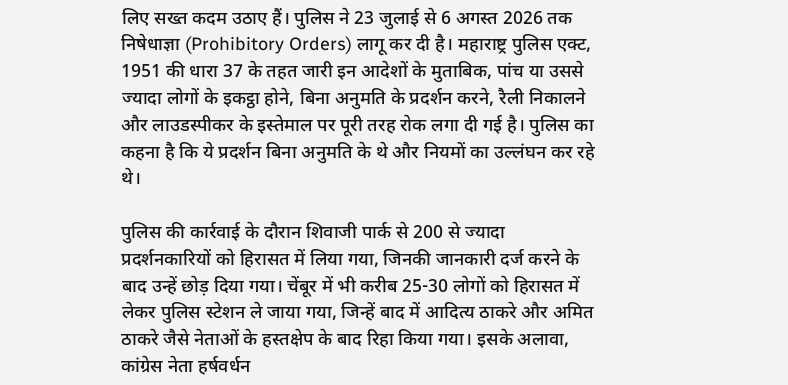लिए सख्त कदम उठाए हैं। पुलिस ने 23 जुलाई से 6 अगस्त 2026 तक निषेधाज्ञा (Prohibitory Orders) लागू कर दी है। महाराष्ट्र पुलिस एक्ट, 1951 की धारा 37 के तहत जारी इन आदेशों के मुताबिक, पांच या उससे ज्यादा लोगों के इकट्ठा होने, बिना अनुमति के प्रदर्शन करने, रैली निकालने और लाउडस्पीकर के इस्तेमाल पर पूरी तरह रोक लगा दी गई है। पुलिस का कहना है कि ये प्रदर्शन बिना अनुमति के थे और नियमों का उल्लंघन कर रहे थे।

पुलिस की कार्रवाई के दौरान शिवाजी पार्क से 200 से ज्यादा प्रदर्शनकारियों को हिरासत में लिया गया, जिनकी जानकारी दर्ज करने के बाद उन्हें छोड़ दिया गया। चेंबूर में भी करीब 25-30 लोगों को हिरासत में लेकर पुलिस स्टेशन ले जाया गया, जिन्हें बाद में आदित्य ठाकरे और अमित ठाकरे जैसे नेताओं के हस्तक्षेप के बाद रिहा किया गया। इसके अलावा, कांग्रेस नेता हर्षवर्धन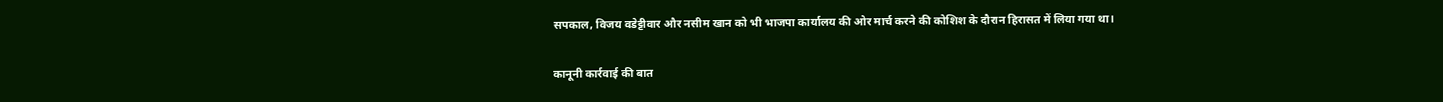सपकाल, विजय वडेट्टीवार और नसीम खान को भी भाजपा कार्यालय की ओर मार्च करने की कोशिश के दौरान हिरासत में लिया गया था।

कानूनी कार्रवाई की बात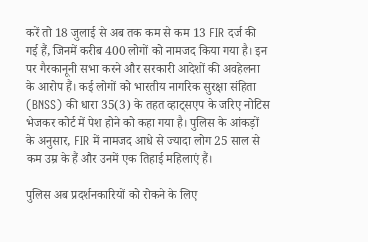करें तो 18 जुलाई से अब तक कम से कम 13 FIR दर्ज की गई हैं, जिनमें करीब 400 लोगों को नामजद किया गया है। इन पर गैरकानूनी सभा करने और सरकारी आदेशों की अवहेलना के आरोप हैं। कई लोगों को भारतीय नागरिक सुरक्षा संहिता (BNSS) की धारा 35(3) के तहत व्हाट्सएप के जरिए नोटिस भेजकर कोर्ट में पेश होने को कहा गया है। पुलिस के आंकड़ों के अनुसार, FIR में नामजद आधे से ज्यादा लोग 25 साल से कम उम्र के हैं और उनमें एक तिहाई महिलाएं हैं।

पुलिस अब प्रदर्शनकारियों को रोकने के लिए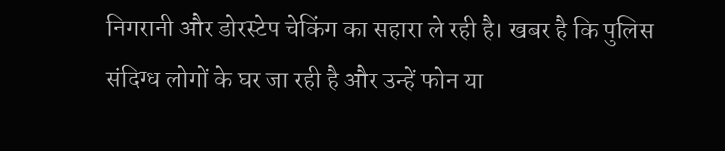निगरानी और डोरस्टेप चेकिंग का सहारा ले रही है। खबर है कि पुलिस संदिग्ध लोगों के घर जा रही है और उन्हें फोन या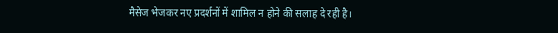मैसेज भेजकर नए प्रदर्शनों में शामिल न होने की सलाह दे रही है।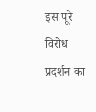इस पूरे विरोध प्रदर्शन का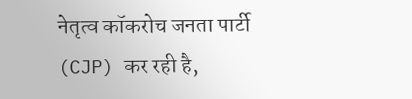नेतृत्व कॉकरोच जनता पार्टी (CJP) कर रही है,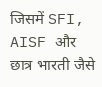जिसमें SFI, AISF और छात्र भारती जैसे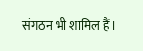संगठन भी शामिल हैं।